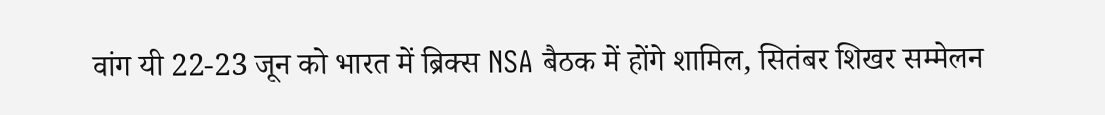वांग यी 22-23 जून को भारत में ब्रिक्स NSA बैठक में होंगे शामिल, सितंबर शिखर सम्मेलन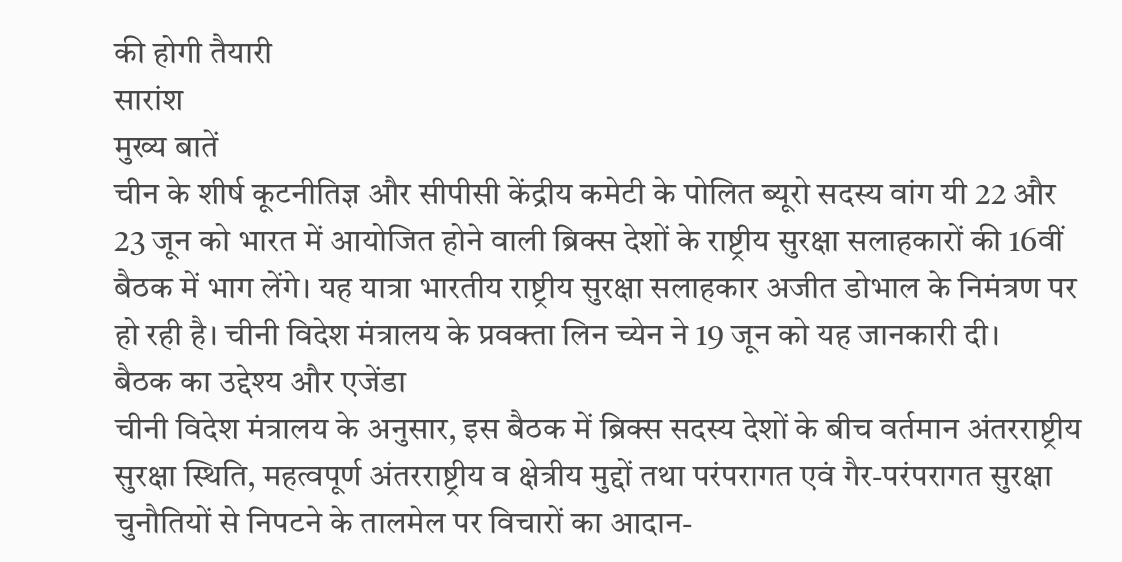की होगी तैयारी
सारांश
मुख्य बातें
चीन के शीर्ष कूटनीतिज्ञ और सीपीसी केंद्रीय कमेटी के पोलित ब्यूरो सदस्य वांग यी 22 और 23 जून को भारत में आयोजित होने वाली ब्रिक्स देशों के राष्ट्रीय सुरक्षा सलाहकारों की 16वीं बैठक में भाग लेंगे। यह यात्रा भारतीय राष्ट्रीय सुरक्षा सलाहकार अजीत डोभाल के निमंत्रण पर हो रही है। चीनी विदेश मंत्रालय के प्रवक्ता लिन च्येन ने 19 जून को यह जानकारी दी।
बैठक का उद्देश्य और एजेंडा
चीनी विदेश मंत्रालय के अनुसार, इस बैठक में ब्रिक्स सदस्य देशों के बीच वर्तमान अंतरराष्ट्रीय सुरक्षा स्थिति, महत्वपूर्ण अंतरराष्ट्रीय व क्षेत्रीय मुद्दों तथा परंपरागत एवं गैर-परंपरागत सुरक्षा चुनौतियों से निपटने के तालमेल पर विचारों का आदान-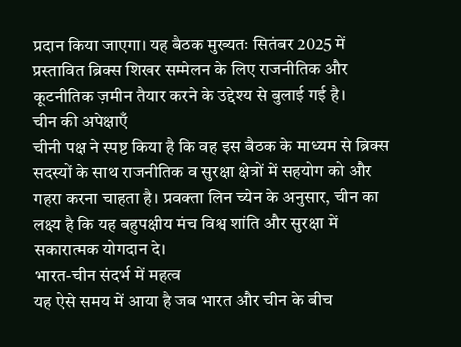प्रदान किया जाएगा। यह बैठक मुख्यतः सितंबर 2025 में प्रस्तावित ब्रिक्स शिखर सम्मेलन के लिए राजनीतिक और कूटनीतिक ज़मीन तैयार करने के उद्देश्य से बुलाई गई है।
चीन की अपेक्षाएँ
चीनी पक्ष ने स्पष्ट किया है कि वह इस बैठक के माध्यम से ब्रिक्स सदस्यों के साथ राजनीतिक व सुरक्षा क्षेत्रों में सहयोग को और गहरा करना चाहता है। प्रवक्ता लिन च्येन के अनुसार, चीन का लक्ष्य है कि यह बहुपक्षीय मंच विश्व शांति और सुरक्षा में सकारात्मक योगदान दे।
भारत-चीन संदर्भ में महत्व
यह ऐसे समय में आया है जब भारत और चीन के बीच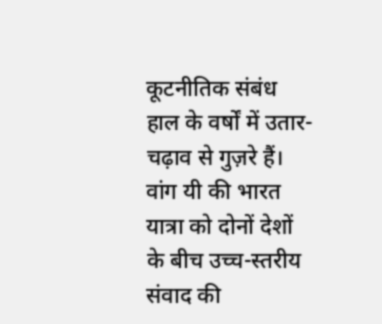कूटनीतिक संबंध हाल के वर्षों में उतार-चढ़ाव से गुज़रे हैं। वांग यी की भारत यात्रा को दोनों देशों के बीच उच्च-स्तरीय संवाद की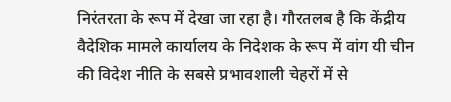निरंतरता के रूप में देखा जा रहा है। गौरतलब है कि केंद्रीय वैदेशिक मामले कार्यालय के निदेशक के रूप में वांग यी चीन की विदेश नीति के सबसे प्रभावशाली चेहरों में से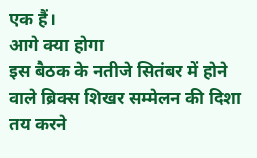एक हैं।
आगे क्या होगा
इस बैठक के नतीजे सितंबर में होने वाले ब्रिक्स शिखर सम्मेलन की दिशा तय करने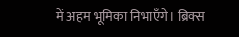में अहम भूमिका निभाएँगे। ब्रिक्स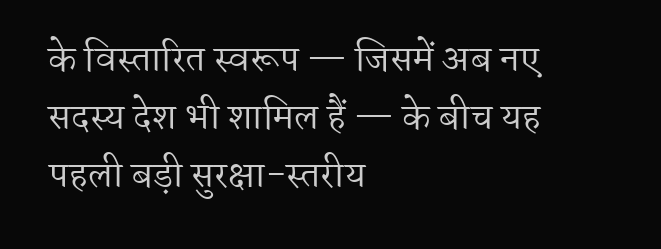के विस्तारित स्वरूप — जिसमें अब नए सदस्य देश भी शामिल हैं — के बीच यह पहली बड़ी सुरक्षा-स्तरीय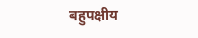बहुपक्षीय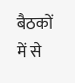बैठकों में से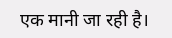एक मानी जा रही है।